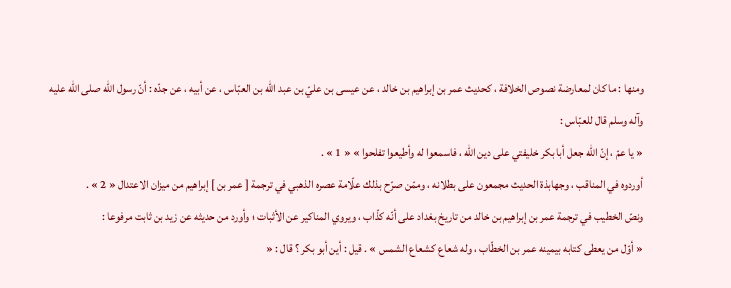ومنها : ما كان لمعارضة نصوص الخلافة ، كحديث عمر بن إبراهيم بن خالد ، عن عيسى بن عليّ بن عبد اللّه بن العبّاس ، عن أبيه ، عن جدّه : أنّ رسول اللّه صلى الله عليه وآله وسلم قال للعبّاس :
« يا عمّ ، إنّ اللّه جعل أبا بكر خليفتي على دين اللّه ، فاسمعوا له وأطيعوا تفلحوا » « 1 » .
أوردوه في المناقب ، وجهابذة الحديث مجمعون على بطلانه ، وممّن صرّح بذلك علّامة عصره الذهبي في ترجمة [ عمر بن ] إبراهيم من ميزان الاعتدال « 2 » .
ونصّ الخطيب في ترجمة عمر بن إبراهيم بن خالد من تاريخ بغداد على أنّه كذّاب ، ويروي المناكير عن الأثبات ؛ وأورد من حديثه عن زيد بن ثابت مرفوعا :
« أوّل من يعطى كتابه بيمينه عمر بن الخطّاب ، وله شعاع كشعاع الشمس » . قيل : أين أبو بكر ؟ قال : «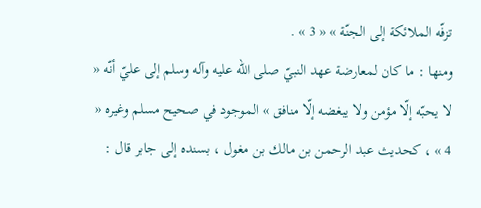تزفّه الملائكة إلى الجنّة » « 3 » .
ومنها : ما كان لمعارضة عهد النبيّ صلى الله عليه وآله وسلم إلى عليّ أنّه « لا يحبّه إلّا مؤمن ولا يبغضه إلّا منافق » الموجود في صحيح مسلم وغيره « 4 » ، كحديث عبد الرحمن بن مالك بن مغول ، بسنده إلى جابر قال :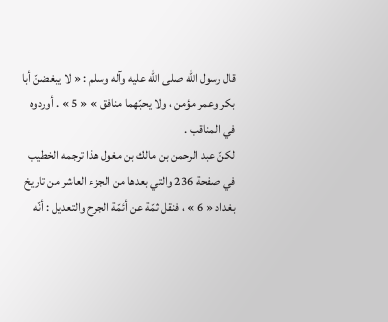قال رسول اللّه صلى الله عليه وآله وسلم : « لا يبغضنّ أبا بكر وعمر مؤمن ، ولا يحبّهما منافق » « 5 » . أوردوه في المناقب .
لكنّ عبد الرحمن بن مالك بن مغول هذا ترجمه الخطيب في صفحة 236 والتي بعدها من الجزء العاشر من تاريخ بغداد « 6 » ، فنقل ثمّة عن أئمّة الجرح والتعديل : أنّه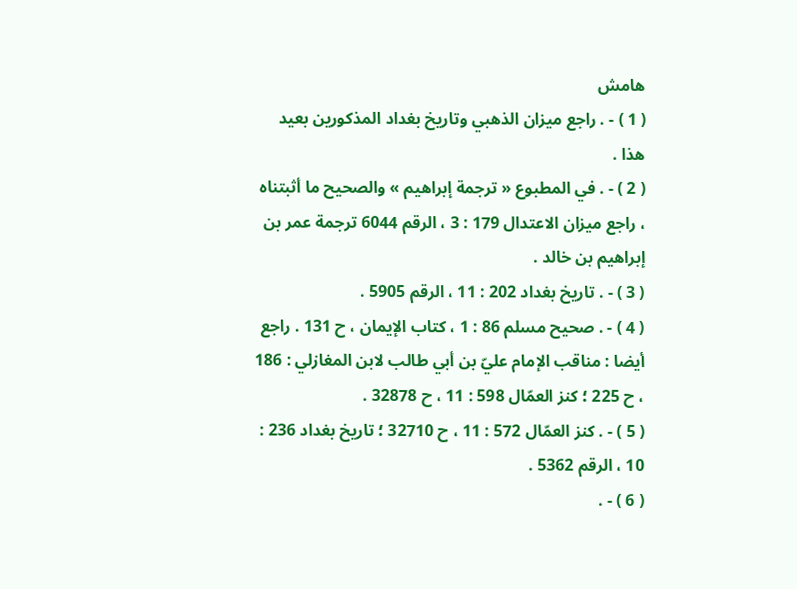هامش
( 1 ) - . راجع ميزان الذهبي وتاريخ بغداد المذكورين بعيد هذا .
( 2 ) - . في المطبوع « ترجمة إبراهيم » والصحيح ما أثبتناه ، راجع ميزان الاعتدال 179 : 3 ، الرقم 6044 ترجمة عمر بن إبراهيم بن خالد .
( 3 ) - . تاريخ بغداد 202 : 11 ، الرقم 5905 .
( 4 ) - . صحيح مسلم 86 : 1 ، كتاب الإيمان ، ح 131 . راجع أيضا : مناقب الإمام عليّ بن أبي طالب لابن المغازلي : 186 ، ح 225 ؛ كنز العمّال 598 : 11 ، ح 32878 .
( 5 ) - . كنز العمّال 572 : 11 ، ح 32710 ؛ تاريخ بغداد 236 : 10 ، الرقم 5362 .
( 6 ) - .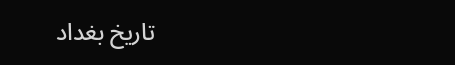تاريخ بغداد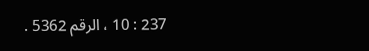237 : 10 ، الرقم 5362 .